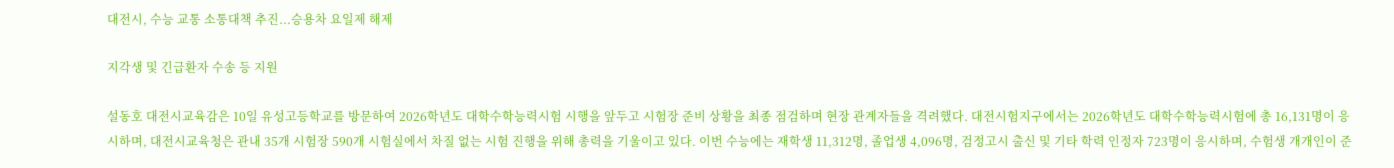대전시, 수능 교통 소통대책 추진...승용차 요일제 해제

지각생 및 긴급환자 수송 등 지원

설동호 대전시교육감은 10일 유성고등학교를 방문하여 2026학년도 대학수학능력시험 시행을 앞두고 시험장 준비 상황을 최종 점검하며 현장 관계자들을 격려했다. 대전시험지구에서는 2026학년도 대학수학능력시험에 총 16,131명이 응시하며, 대전시교육청은 관내 35개 시험장 590개 시험실에서 차질 없는 시험 진행을 위해 총력을 기울이고 있다. 이번 수능에는 재학생 11,312명, 졸업생 4,096명, 검정고시 출신 및 기타 학력 인정자 723명이 응시하며, 수험생 개개인이 준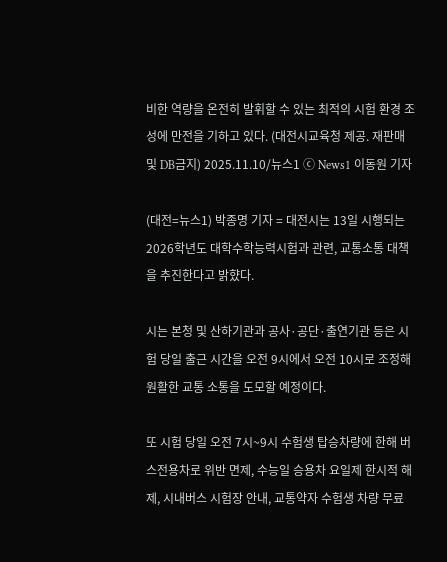비한 역량을 온전히 발휘할 수 있는 최적의 시험 환경 조성에 만전을 기하고 있다. (대전시교육청 제공. 재판매 및 DB금지) 2025.11.10/뉴스1 ⓒ News1 이동원 기자

(대전=뉴스1) 박종명 기자 = 대전시는 13일 시행되는 2026학년도 대학수학능력시험과 관련, 교통소통 대책을 추진한다고 밝햤다.

시는 본청 및 산하기관과 공사·공단·출연기관 등은 시험 당일 출근 시간을 오전 9시에서 오전 10시로 조정해 원활한 교통 소통을 도모할 예정이다.

또 시험 당일 오전 7시~9시 수험생 탑승차량에 한해 버스전용차로 위반 면제, 수능일 승용차 요일제 한시적 해제, 시내버스 시험장 안내, 교통약자 수험생 차량 무료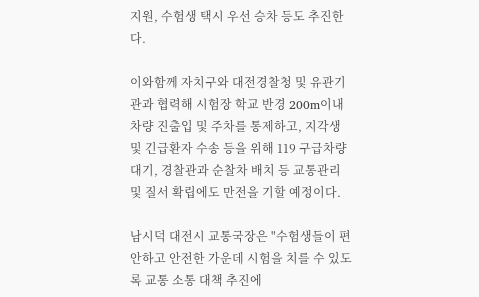지원, 수험생 택시 우선 승차 등도 추진한다.

이와함께 자치구와 대전경찰청 및 유관기관과 협력해 시험장 학교 반경 200m이내 차량 진출입 및 주차를 통제하고, 지각생 및 긴급환자 수송 등을 위해 119 구급차량 대기, 경찰관과 순찰차 배치 등 교통관리 및 질서 확립에도 만전을 기할 예정이다.

남시덕 대전시 교통국장은 "수험생들이 편안하고 안전한 가운데 시험을 치를 수 있도록 교통 소통 대책 추진에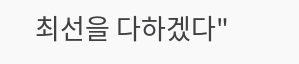최선을 다하겠다"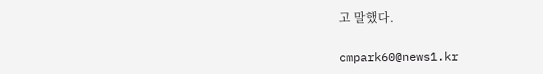고 말했다.

cmpark60@news1.kr